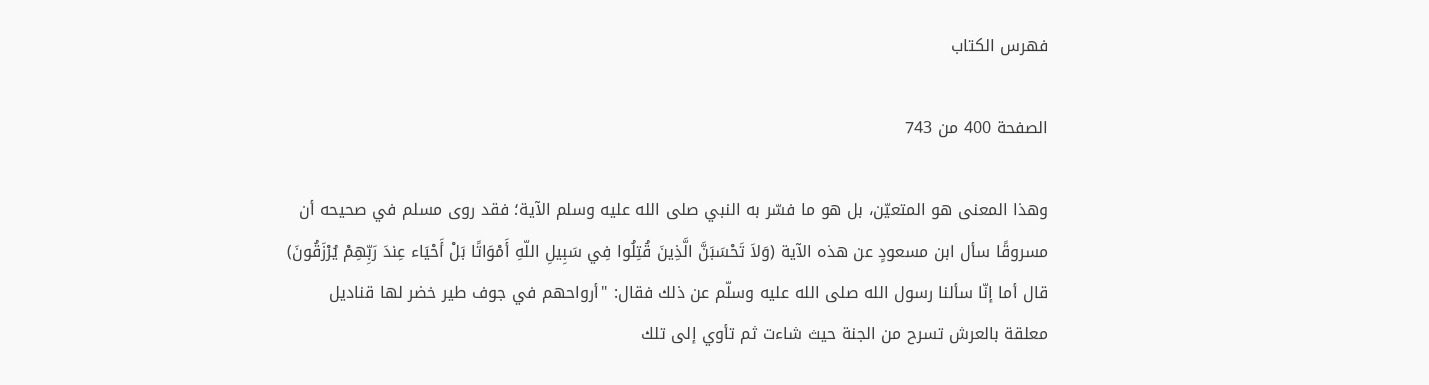فهرس الكتاب

الصفحة 400 من 743

وهذا المعنى هو المتعيّن، بل هو ما فسّر به النبي صلى الله عليه وسلم الآية؛ فقد روى مسلم في صحيحه أن مسروقًا سأل ابن مسعودٍ عن هذه الآية (وَلاَ تَحْسَبَنَّ الَّذِينَ قُتِلُوا فِي سَبِيلِ اللّهِ أَمْوَاتًا بَلْ أَحْيَاء عِندَ رَبِّهِمْ يُرْزَقُونَ) قال أما إنّا سألنا رسول الله صلى الله عليه وسلّم عن ذلك فقال: "أرواحهم في جوف طير خضر لها قناديل معلقة بالعرش تسرح من الجنة حيث شاءت ثم تأوي إلى تلك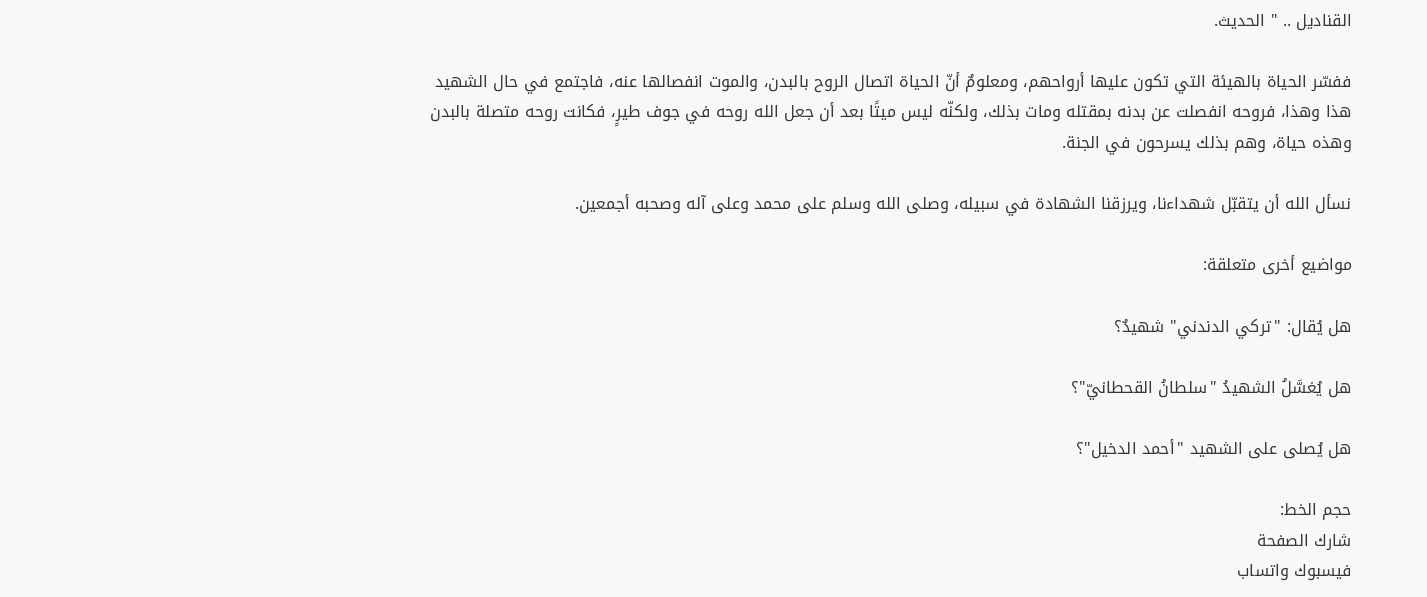القناديل .. " الحديث.

ففسّر الحياة بالهيئة التي تكون عليها أرواحهم، ومعلومٌ أنّ الحياة اتصال الروح بالبدن، والموت انفصالها عنه، فاجتمع في حال الشهيد هذا وهذا، فروحه انفصلت عن بدنه بمقتله ومات بذلك، ولكنّه ليس ميتًا بعد أن جعل الله روحه في جوف طيرٍ، فكانت روحه متصلة بالبدن وهذه حياة، وهم بذلك يسرحون في الجنة.

نسأل الله أن يتقبّل شهداءنا، ويرزقنا الشهادة في سبيله، وصلى الله وسلم على محمد وعلى آله وصحبه أجمعين.

مواضيع أخرى متعلقة:

هل يُقال: "تركي الدندني" شهيدٌ؟

هل يُغسَّلُ الشهيدُ "سلطانُ القحطانيّ"؟

هل يُصلى على الشهيد "أحمد الدخيل"؟

حجم الخط:
شارك الصفحة
فيسبوك واتساب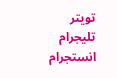تويتر تليجرام انستجرام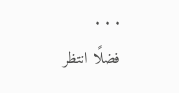. . .
فضلًا انتظر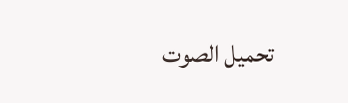تحميل الصوت